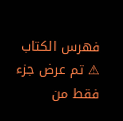فهرس الكتاب
⚠ تم عرض جزء فقط من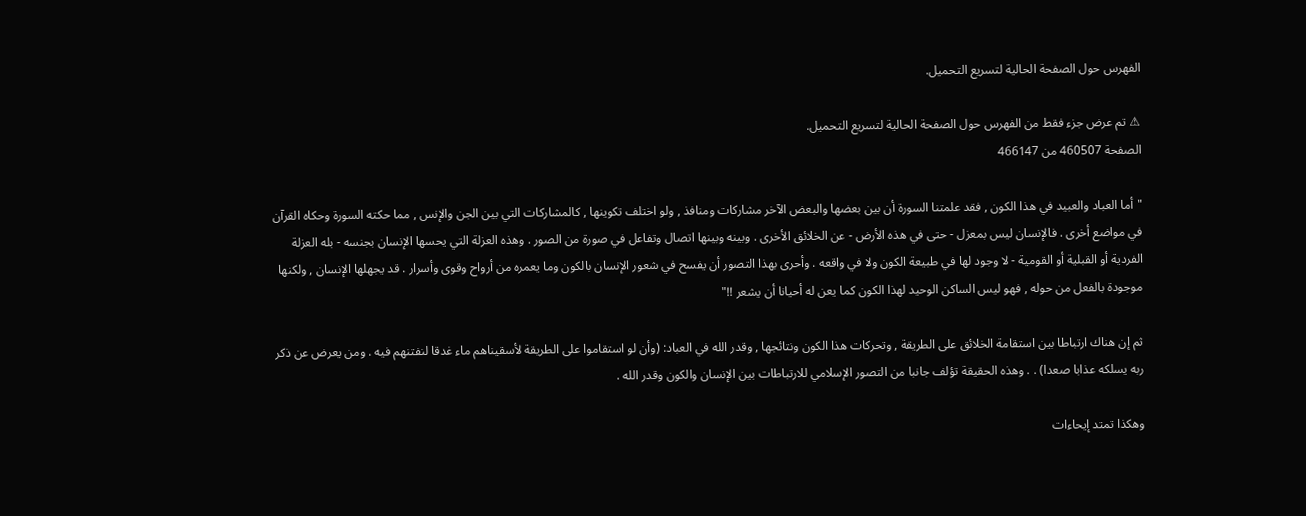الفهرس حول الصفحة الحالية لتسريع التحميل.

⚠ تم عرض جزء فقط من الفهرس حول الصفحة الحالية لتسريع التحميل.
الصفحة 460507 من 466147

"أما العباد والعبيد في هذا الكون , فقد علمتنا السورة أن بين بعضها والبعض الآخر مشاركات ومنافذ , ولو اختلف تكوينها , كالمشاركات التي بين الجن والإنس , مما حكته السورة وحكاه القرآن في مواضع أخرى . فالإنسان ليس بمعزل - حتى في هذه الأرض - عن الخلائق الأخرى . وبينه وبينها اتصال وتفاعل في صورة من الصور . وهذه العزلة التي يحسها الإنسان بجنسه - بله العزلة الفردية أو القبلية أو القومية - لا وجود لها في طبيعة الكون ولا في واقعه . وأحرى بهذا التصور أن يفسح في شعور الإنسان بالكون وما يعمره من أرواح وقوى وأسرار . قد يجهلها الإنسان , ولكنها موجودة بالفعل من حوله , فهو ليس الساكن الوحيد لهذا الكون كما يعن له أحيانا أن يشعر !!"

ثم إن هناك ارتباطا بين استقامة الخلائق على الطريقة , وتحركات هذا الكون ونتائجها , وقدر الله في العباد: (وأن لو استقاموا على الطريقة لأسقيناهم ماء غدقا لنفتنهم فيه . ومن يعرض عن ذكر ربه يسلكه عذابا صعدا) . . وهذه الحقيقة تؤلف جانبا من التصور الإسلامي للارتباطات بين الإنسان والكون وقدر الله .

وهكذا تمتد إيحاءات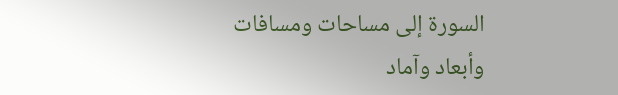السورة إلى مساحات ومسافات وأبعاد وآماد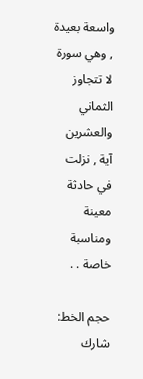واسعة بعيدة , وهي سورة لا تتجاوز الثماني والعشرين آية , نزلت في حادثة معينة ومناسبة خاصة . .

حجم الخط:
شارك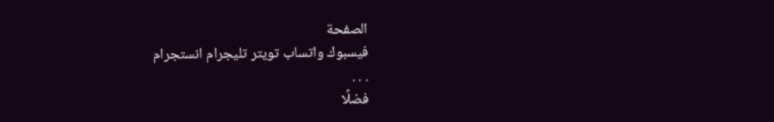الصفحة
فيسبوك واتساب تويتر تليجرام انستجرام
. . .
فضلًا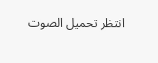انتظر تحميل الصوت